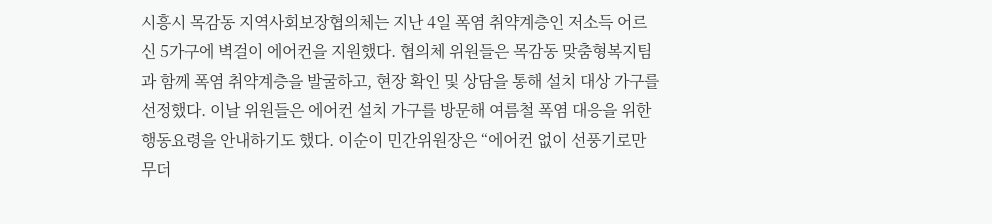시흥시 목감동 지역사회보장협의체는 지난 4일 폭염 취약계층인 저소득 어르신 5가구에 벽걸이 에어컨을 지원했다. 협의체 위원들은 목감동 맞춤형복지팀과 함께 폭염 취약계층을 발굴하고, 현장 확인 및 상담을 통해 설치 대상 가구를 선정했다. 이날 위원들은 에어컨 설치 가구를 방문해 여름철 폭염 대응을 위한 행동요령을 안내하기도 했다. 이순이 민간위원장은 “에어컨 없이 선풍기로만 무더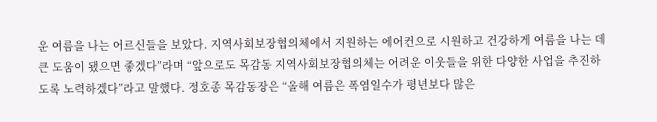운 여름을 나는 어르신들을 보았다. 지역사회보장협의체에서 지원하는 에어컨으로 시원하고 건강하게 여름을 나는 데 큰 도움이 됐으면 좋겠다”라며 “앞으로도 목감동 지역사회보장협의체는 어려운 이웃들을 위한 다양한 사업을 추진하도록 노력하겠다”라고 말했다. 정호종 목감동장은 “올해 여름은 폭염일수가 평년보다 많은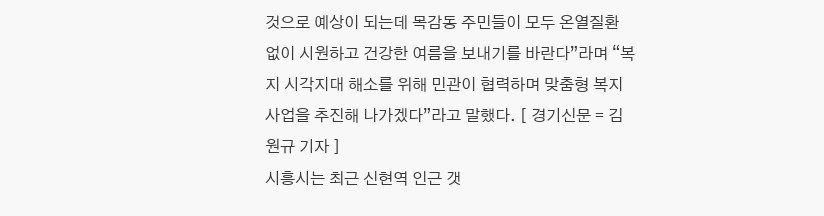것으로 예상이 되는데 목감동 주민들이 모두 온열질환 없이 시원하고 건강한 여름을 보내기를 바란다”라며 “복지 시각지대 해소를 위해 민관이 협력하며 맞춤형 복지 사업을 추진해 나가겠다”라고 말했다. [ 경기신문 = 김원규 기자 ]
시흥시는 최근 신현역 인근 갯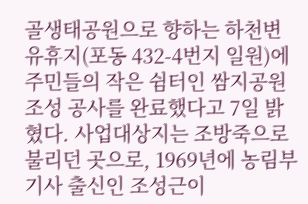골생태공원으로 향하는 하천변 유휴지(포동 432-4번지 일원)에 주민들의 작은 쉼터인 쌈지공원 조성 공사를 완료했다고 7일 밝혔다. 사업대상지는 조방죽으로 불리던 곳으로, 1969년에 농림부 기사 출신인 조성근이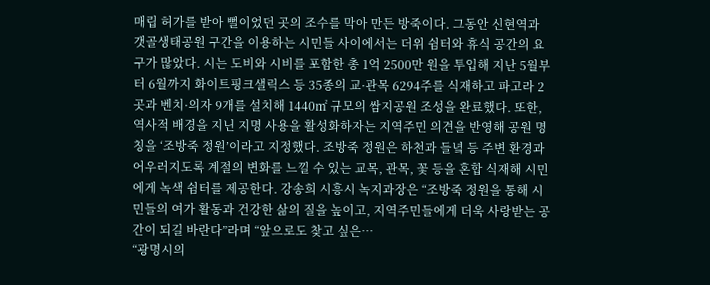매립 허가를 받아 뻘이었던 곳의 조수를 막아 만든 방죽이다. 그동안 신현역과 갯골생태공원 구간을 이용하는 시민들 사이에서는 더위 쉼터와 휴식 공간의 요구가 많았다. 시는 도비와 시비를 포함한 총 1억 2500만 원을 투입해 지난 5월부터 6월까지 화이트핑크샐릭스 등 35종의 교·관목 6294주를 식재하고 파고라 2곳과 벤치·의자 9개를 설치해 1440㎡ 규모의 쌈지공원 조성을 완료했다. 또한, 역사적 배경을 지닌 지명 사용을 활성화하자는 지역주민 의견을 반영해 공원 명칭을 ‘조방죽 정원’이라고 지정했다. 조방죽 정원은 하천과 들녘 등 주변 환경과 어우러지도록 계절의 변화를 느낄 수 있는 교목, 관목, 꽃 등을 혼합 식재해 시민에게 녹색 쉼터를 제공한다. 강송희 시흥시 녹지과장은 “조방죽 정원을 통해 시민들의 여가 활동과 건강한 삶의 질을 높이고, 지역주민들에게 더욱 사랑받는 공간이 되길 바란다”라며 “앞으로도 찾고 싶은…
“광명시의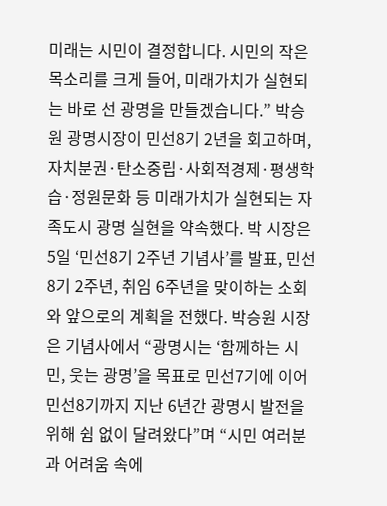미래는 시민이 결정합니다. 시민의 작은 목소리를 크게 들어, 미래가치가 실현되는 바로 선 광명을 만들겠습니다.” 박승원 광명시장이 민선8기 2년을 회고하며, 자치분권·탄소중립·사회적경제·평생학습·정원문화 등 미래가치가 실현되는 자족도시 광명 실현을 약속했다. 박 시장은 5일 ‘민선8기 2주년 기념사’를 발표, 민선8기 2주년, 취임 6주년을 맞이하는 소회와 앞으로의 계획을 전했다. 박승원 시장은 기념사에서 “광명시는 ‘함께하는 시민, 웃는 광명’을 목표로 민선7기에 이어 민선8기까지 지난 6년간 광명시 발전을 위해 쉼 없이 달려왔다”며 “시민 여러분과 어려움 속에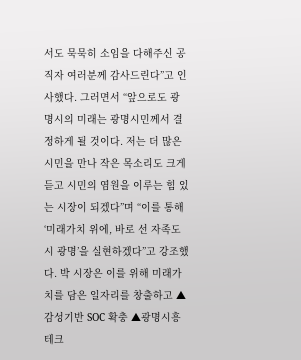서도 묵묵히 소임을 다해주신 공직자 여러분께 감사드린다”고 인사했다. 그러면서 “앞으로도 광명시의 미래는 광명시민께서 결정하게 될 것이다. 저는 더 많은 시민을 만나 작은 목소리도 크게 듣고 시민의 염원을 이루는 힘 있는 시장이 되겠다”며 “이를 통해 ‘미래가치 위에, 바로 선 자족도시 광명’을 실현하겠다”고 강조했다. 박 시장은 이를 위해 미래가치를 담은 일자리를 창출하고 ▲감성기반 SOC 확충 ▲광명시흥 테크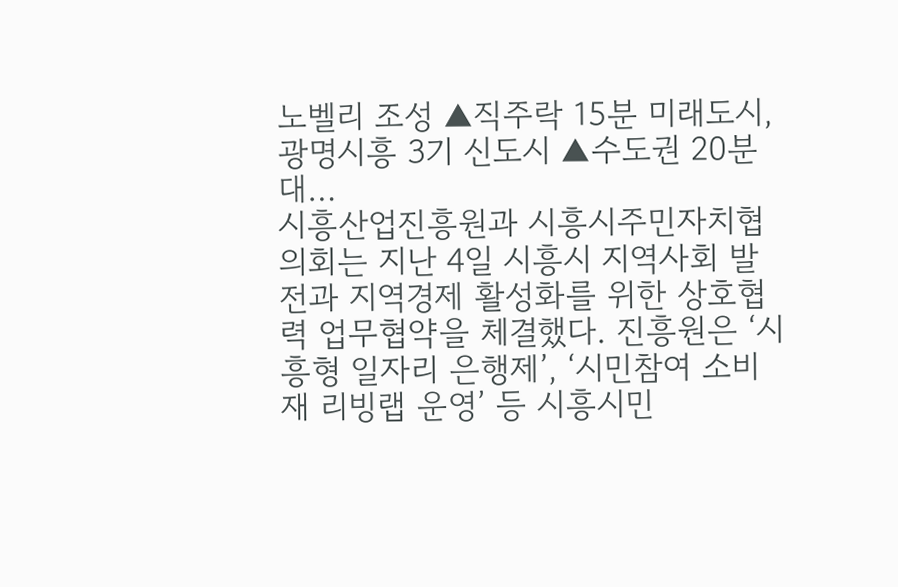노벨리 조성 ▲직주락 15분 미래도시, 광명시흥 3기 신도시 ▲수도권 20분대…
시흥산업진흥원과 시흥시주민자치협의회는 지난 4일 시흥시 지역사회 발전과 지역경제 활성화를 위한 상호협력 업무협약을 체결했다. 진흥원은 ‘시흥형 일자리 은행제’, ‘시민참여 소비재 리빙랩 운영’ 등 시흥시민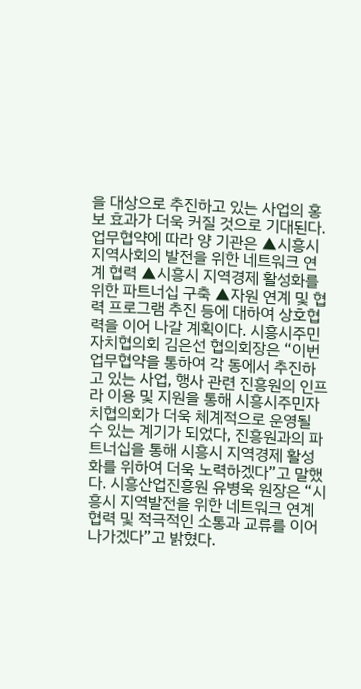을 대상으로 추진하고 있는 사업의 홍보 효과가 더욱 커질 것으로 기대된다. 업무협약에 따라 양 기관은 ▲시흥시 지역사회의 발전을 위한 네트워크 연계 협력 ▲시흥시 지역경제 활성화를 위한 파트너십 구축 ▲자원 연계 및 협력 프로그램 추진 등에 대하여 상호협력을 이어 나갈 계획이다. 시흥시주민자치협의회 김은선 협의회장은 “이번 업무협약을 통하여 각 동에서 추진하고 있는 사업, 행사 관련 진흥원의 인프라 이용 및 지원을 통해 시흥시주민자치협의회가 더욱 체계적으로 운영될 수 있는 계기가 되었다, 진흥원과의 파트너십을 통해 시흥시 지역경제 활성화를 위하여 더욱 노력하겠다”고 말했다. 시흥산업진흥원 유병욱 원장은 “시흥시 지역발전을 위한 네트워크 연계 협력 및 적극적인 소통과 교류를 이어 나가겠다”고 밝혔다.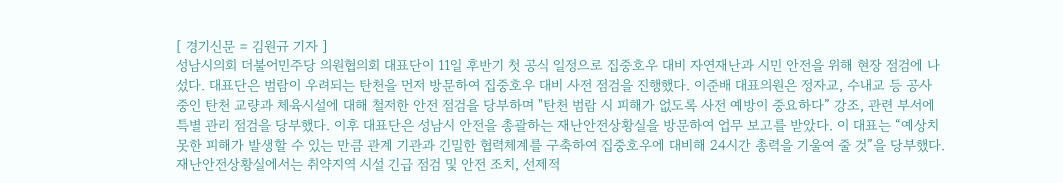[ 경기신문 = 김원규 기자 ]
성남시의회 더불어민주당 의원협의회 대표단이 11일 후반기 첫 공식 일정으로 집중호우 대비 자연재난과 시민 안전을 위해 현장 점검에 나섰다. 대표단은 범람이 우려되는 탄천을 먼저 방문하여 집중호우 대비 사전 점검을 진행했다. 이준배 대표의원은 정자교, 수내교 등 공사 중인 탄천 교량과 체육시설에 대해 철저한 안전 점검을 당부하며 "탄천 범람 시 피해가 없도록 사전 예방이 중요하다” 강조, 관련 부서에 특별 관리 점검을 당부했다. 이후 대표단은 성남시 안전을 총괄하는 재난안전상황실을 방문하여 업무 보고를 받았다. 이 대표는 “예상치 못한 피해가 발생할 수 있는 만큼 관계 기관과 긴밀한 협력체계를 구축하여 집중호우에 대비해 24시간 총력을 기울여 줄 것”을 당부했다. 재난안전상황실에서는 취약지역 시설 긴급 점검 및 안전 조치, 선제적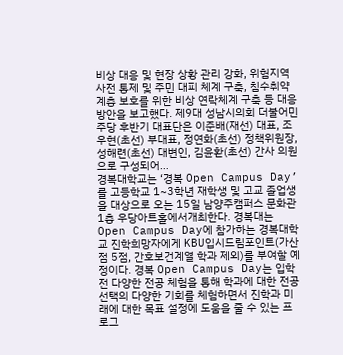비상 대응 및 현장 상황 관리 강화, 위험지역 사전 통제 및 주민 대피 체계 구축, 침수취약계층 보호를 위한 비상 연락체계 구축 등 대응 방안을 보고했다. 제9대 성남시의회 더불어민주당 후반기 대표단은 이준배(재선) 대표, 조우현(초선) 부대표, 정연화(초선) 정책위원장, 성해련(초선) 대변인, 김윤환(초선) 간사 의원으로 구성되어…
경복대학교는 ‘경복 Open Campus Day’를 고등학교 1~3학년 재학생 및 고교 졸업생을 대상으로 오는 15일 남양주캠퍼스 문화관 1층 우당아트홀에서개최한다. 경복대는 Open Campus Day에 참가하는 경복대학교 진학희망자에게 KBU입시드림포인트(가산점 5점, 간호보건계열 학과 제외)를 부여할 예정이다. 경복 Open Campus Day는 입학 전 다양한 전공 체험을 통해 학과에 대한 전공 선택의 다양한 기회를 체험하면서 진학과 미래에 대한 목표 설정에 도움을 줄 수 있는 프로그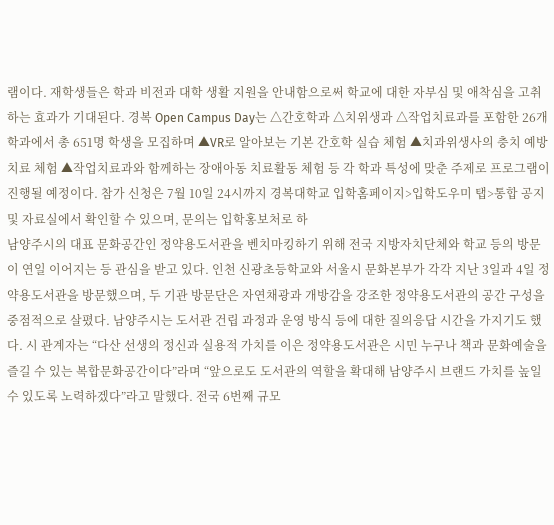램이다. 재학생들은 학과 비전과 대학 생활 지원을 안내함으로써 학교에 대한 자부심 및 애착심을 고취하는 효과가 기대된다. 경복 Open Campus Day는 △간호학과 △치위생과 △작업치료과를 포함한 26개 학과에서 총 651명 학생을 모집하며 ▲VR로 알아보는 기본 간호학 실습 체험 ▲치과위생사의 충치 예방치료 체험 ▲작업치료과와 함께하는 장애아동 치료활동 체험 등 각 학과 특성에 맞춘 주제로 프로그램이 진행될 예정이다. 참가 신청은 7월 10일 24시까지 경복대학교 입학홈페이지>입학도우미 탭>통합 공지 및 자료실에서 확인할 수 있으며, 문의는 입학홍보처로 하
남양주시의 대표 문화공간인 정약용도서관을 벤치마킹하기 위해 전국 지방자치단체와 학교 등의 방문이 연일 이어지는 등 관심을 받고 있다. 인천 신광초등학교와 서울시 문화본부가 각각 지난 3일과 4일 정약용도서관을 방문했으며, 두 기관 방문단은 자연채광과 개방감을 강조한 정약용도서관의 공간 구성을 중점적으로 살폈다. 남양주시는 도서관 건립 과정과 운영 방식 등에 대한 질의응답 시간을 가지기도 했다. 시 관계자는 “다산 선생의 정신과 실용적 가치를 이은 정약용도서관은 시민 누구나 책과 문화예술을 즐길 수 있는 복합문화공간이다”라며 “앞으로도 도서관의 역할을 확대해 남양주시 브랜드 가치를 높일 수 있도록 노력하겠다”라고 말했다. 전국 6번째 규모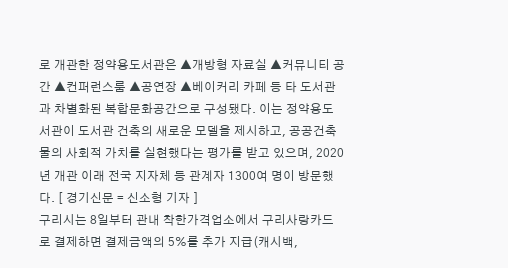로 개관한 정약용도서관은 ▲개방형 자료실 ▲커뮤니티 공간 ▲컨퍼런스룸 ▲공연장 ▲베이커리 카페 등 타 도서관과 차별화된 복합문화공간으로 구성됐다. 이는 정약용도서관이 도서관 건축의 새로운 모델을 제시하고, 공공건축물의 사회적 가치를 실현했다는 평가를 받고 있으며, 2020년 개관 이래 전국 지자체 등 관계자 1300여 명이 방문했다. [ 경기신문 = 신소형 기자 ]
구리시는 8일부터 관내 착한가격업소에서 구리사랑카드로 결제하면 결제금액의 5%를 추가 지급(캐시백,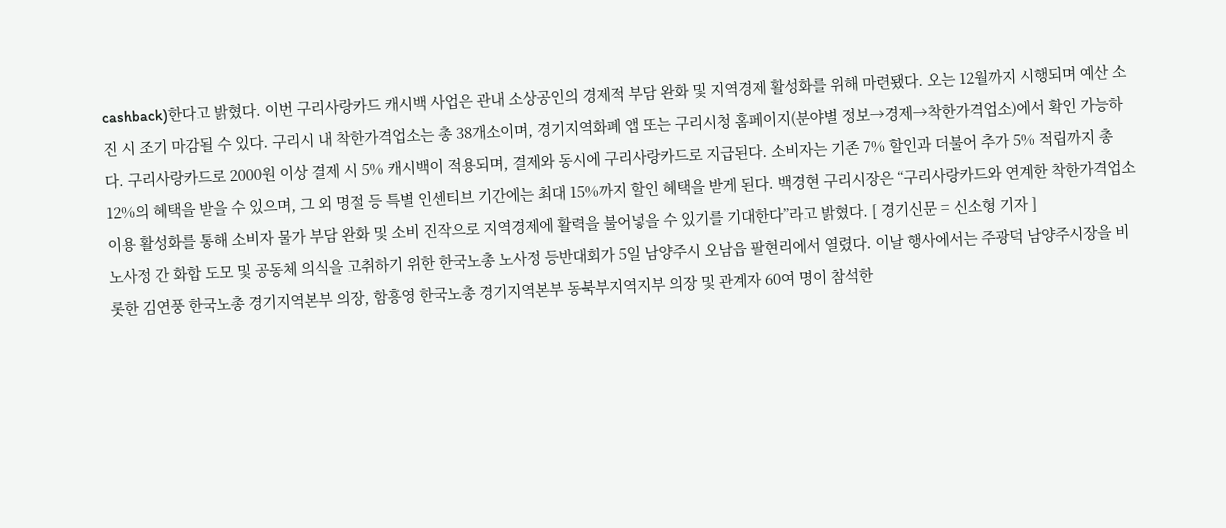cashback)한다고 밝혔다. 이번 구리사랑카드 캐시백 사업은 관내 소상공인의 경제적 부담 완화 및 지역경제 활성화를 위해 마련됐다. 오는 12월까지 시행되며 예산 소진 시 조기 마감될 수 있다. 구리시 내 착한가격업소는 총 38개소이며, 경기지역화폐 앱 또는 구리시청 홈페이지(분야별 정보→경제→착한가격업소)에서 확인 가능하다. 구리사랑카드로 2000원 이상 결제 시 5% 캐시백이 적용되며, 결제와 동시에 구리사랑카드로 지급된다. 소비자는 기존 7% 할인과 더불어 추가 5% 적립까지 총 12%의 혜택을 받을 수 있으며, 그 외 명절 등 특별 인센티브 기간에는 최대 15%까지 할인 혜택을 받게 된다. 백경현 구리시장은 “구리사랑카드와 연계한 착한가격업소 이용 활성화를 통해 소비자 물가 부담 완화 및 소비 진작으로 지역경제에 활력을 불어넣을 수 있기를 기대한다”라고 밝혔다. [ 경기신문 = 신소형 기자 ]
노사정 간 화합 도모 및 공동체 의식을 고취하기 위한 한국노총 노사정 등반대회가 5일 남양주시 오남읍 팔현리에서 열렸다. 이날 행사에서는 주광덕 남양주시장을 비롯한 김연풍 한국노총 경기지역본부 의장, 함흥영 한국노총 경기지역본부 동북부지역지부 의장 및 관계자 60여 명이 참석한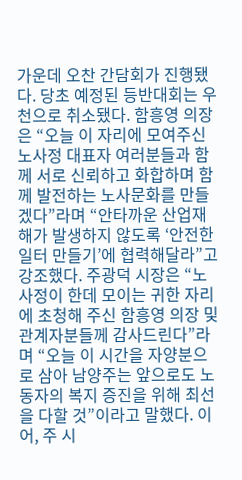가운데 오찬 간담회가 진행됐다. 당초 예정된 등반대회는 우천으로 취소됐다. 함흥영 의장은 “오늘 이 자리에 모여주신 노사정 대표자 여러분들과 함께 서로 신뢰하고 화합하며 함께 발전하는 노사문화를 만들겠다”라며 “안타까운 산업재해가 발생하지 않도록 ‘안전한 일터 만들기’에 협력해달라”고 강조했다. 주광덕 시장은 “노사정이 한데 모이는 귀한 자리에 초청해 주신 함흥영 의장 및 관계자분들께 감사드린다”라며 “오늘 이 시간을 자양분으로 삼아 남양주는 앞으로도 노동자의 복지 증진을 위해 최선을 다할 것”이라고 말했다. 이어, 주 시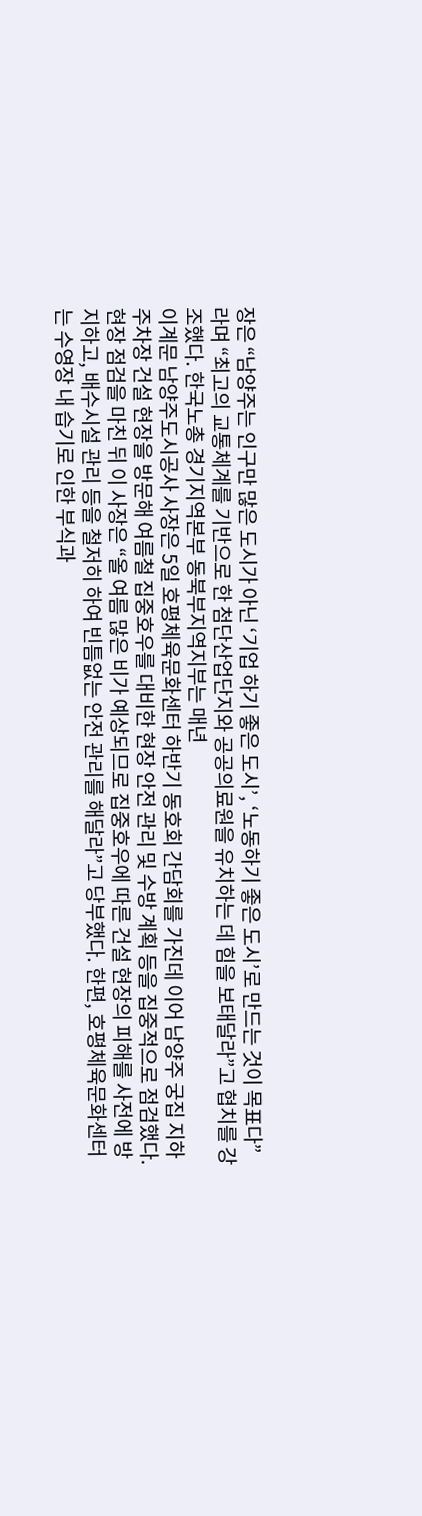장은 “남양주는 인구만 많은 도시가 아닌 ‘기업 하기 좋은 도시’, ‘노동하기 좋은 도시’로 만드는 것이 목표다”라며 “최고의 교통체계를 기반으로 한 첨단산업단지와 공공의료원을 유치하는 데 힘을 보태달라”고 협치를 강조했다. 한국노총 경기지역본부 동북부지역지부는 매년
이계문 남양주도시공사 사장은 5일 호평체육문화센터 하반기 동호회 간담회를 가진데 이어 남양주 궁집 지하 주차장 건설 현장을 방문해 여름철 집중호우를 대비한 현장 안전 관리 및 수방 계획 등을 집중적으로 점검했다. 현장 점검을 마친 뒤 이 사장은 “올 여름 많은 비가 예상되므로 집중호우에 따른 건설 현장의 피해를 사전에 방지하고, 배수시설 관리 등을 철저히 하여 빈틈없는 안전 관리를 해달라”고 당부했다. 한편, 호평체육문화센터는 수영장 내 습기로 인한 부식과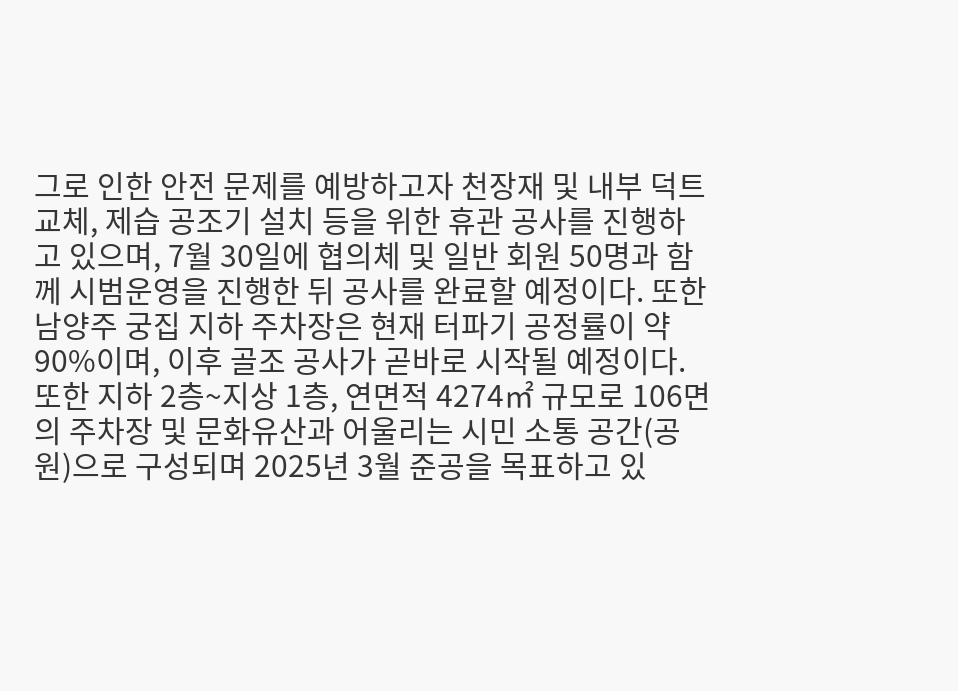그로 인한 안전 문제를 예방하고자 천장재 및 내부 덕트 교체, 제습 공조기 설치 등을 위한 휴관 공사를 진행하고 있으며, 7월 30일에 협의체 및 일반 회원 50명과 함께 시범운영을 진행한 뒤 공사를 완료할 예정이다. 또한 남양주 궁집 지하 주차장은 현재 터파기 공정률이 약 90%이며, 이후 골조 공사가 곧바로 시작될 예정이다. 또한 지하 2층~지상 1층, 연면적 4274㎡ 규모로 106면의 주차장 및 문화유산과 어울리는 시민 소통 공간(공원)으로 구성되며 2025년 3월 준공을 목표하고 있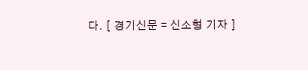다. [ 경기신문 = 신소형 기자 ]